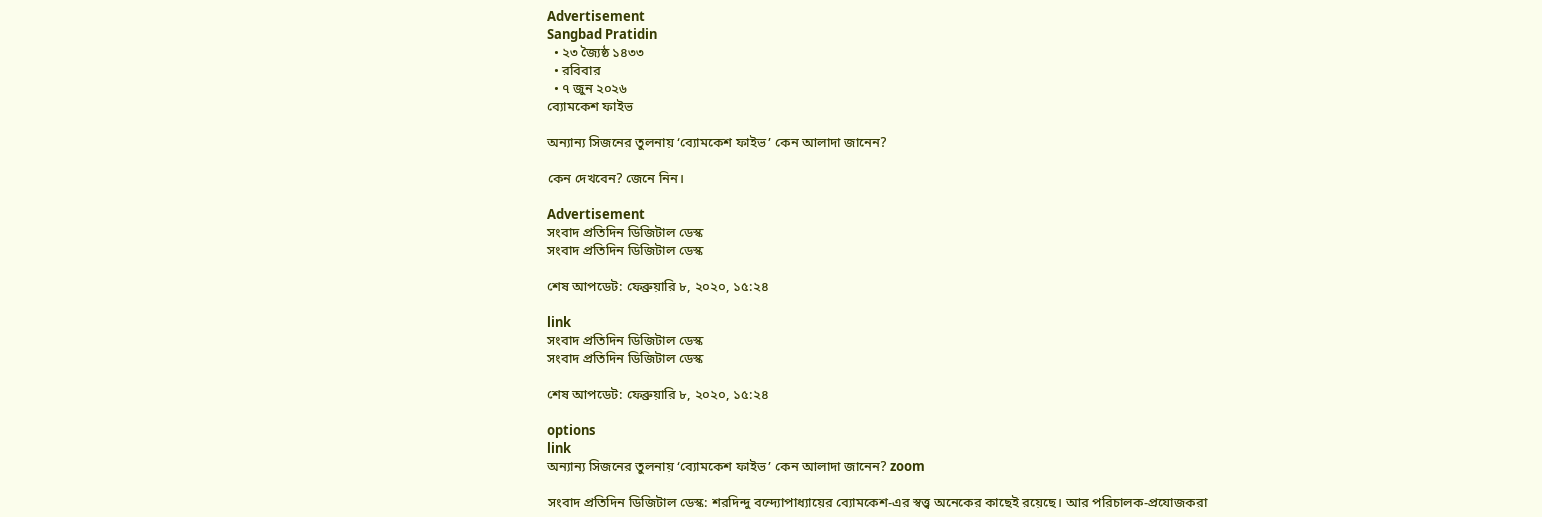Advertisement
Sangbad Pratidin
  • ২৩ জ্যৈষ্ঠ ১৪৩৩
  • রবিবার
  • ৭ জুন ২০২৬
ব্যোমকেশ ফাইভ

অন্যান্য সিজনের তুলনায় ‘ব্যোমকেশ ফাইভ’ কেন আলাদা জানেন?

কেন দেখবেন? জেনে নিন।

Advertisement
সংবাদ প্রতিদিন ডিজিটাল ডেস্ক
সংবাদ প্রতিদিন ডিজিটাল ডেস্ক

শেষ আপডেট: ফেব্রুয়ারি ৮, ২০২০, ১৫:২৪

link
সংবাদ প্রতিদিন ডিজিটাল ডেস্ক
সংবাদ প্রতিদিন ডিজিটাল ডেস্ক

শেষ আপডেট: ফেব্রুয়ারি ৮, ২০২০, ১৫:২৪

options
link
অন্যান্য সিজনের তুলনায় ‘ব্যোমকেশ ফাইভ’ কেন আলাদা জানেন? zoom

সংবাদ প্রতিদিন ডিজিটাল ডেস্ক: শরদিন্দু বন্দ্যোপাধ্যায়ের ব্যোমকেশ-এর স্বত্ত্ব অনেকের কাছেই রয়েছে। আর পরিচালক-প্রযোজকরা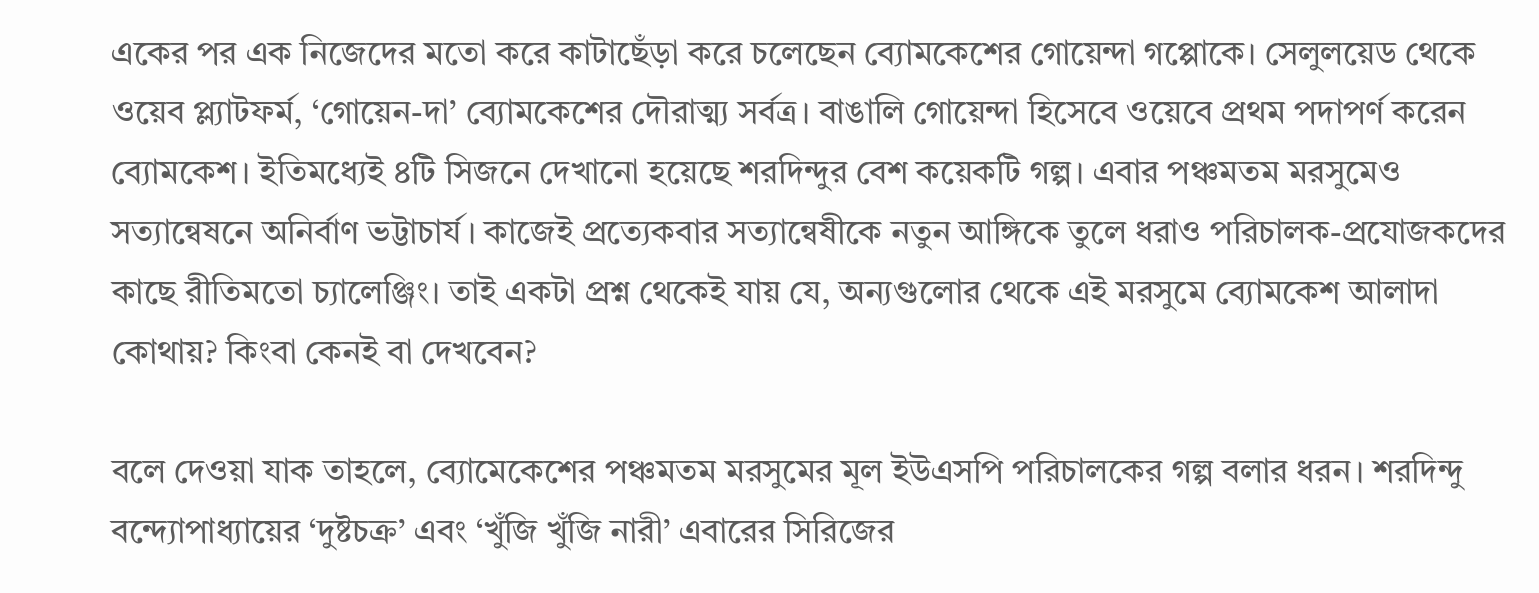একের পর এক নিজেদের মতো করে কাটাছেঁড়া করে চলেছেন ব্যোমকেশের গোয়েন্দা গপ্পোকে। সেলুলয়েড থেকে ওয়েব প্ল্যাটফর্ম, ‘গোয়েন-দা’ ব্যোমকেশের দৌরাত্ম্য সর্বত্র। বাঙালি গোয়েন্দা হিসেবে ওয়েবে প্রথম পদাপর্ণ করেন ব্যোমকেশ। ইতিমধ্যেই ৪টি সিজনে দেখানো হয়েছে শরদিন্দুর বেশ কয়েকটি গল্প। এবার পঞ্চমতম মরসুমেও সত্যান্বেষনে অনির্বাণ ভট্টাচার্য। কাজেই প্রত্যেকবার সত্যান্বেষীকে নতুন আঙ্গিকে তুলে ধরাও পরিচালক-প্রযোজকদের কাছে রীতিমতো চ্যালেঞ্জিং। তাই একটা প্রশ্ন থেকেই যায় যে, অন্যগুলোর থেকে এই মরসুমে ব্যোমকেশ আলাদা কোথায়? কিংবা কেনই বা দেখবেন?

বলে দেওয়া যাক তাহলে, ব্যোমেকেশের পঞ্চমতম মরসুমের মূল ইউএসপি পরিচালকের গল্প বলার ধরন। শরদিন্দু বন্দ্যোপাধ্যায়ের ‘দুষ্টচক্র’ এবং ‘খুঁজি খুঁজি নারী’ এবারের সিরিজের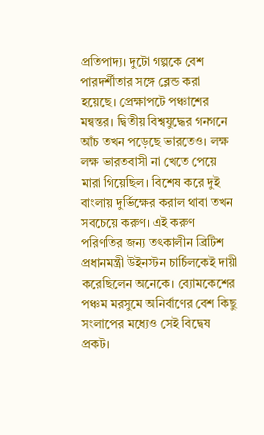প্রতিপাদ্য। দুটো গল্পকে বেশ পারদর্শীতার সঙ্গে ব্লেন্ড করা হয়েছে। প্রেক্ষাপটে পঞ্চাশের মন্বন্তর। দ্বিতীয় বিশ্বযুদ্ধের গনগনে আঁচ তখন পড়েছে ভারতেও। লক্ষ লক্ষ ভারতবাসী না খেতে পেয়ে মারা গিয়েছিল। বিশেষ করে দুই বাংলায় দুর্ভিক্ষের করাল থাবা তখন সবচেয়ে করুণ। এই করুণ পরিণতির জন্য তৎকালীন ব্রিটিশ প্রধানমন্ত্রী উইনস্টন চার্চিলকেই দায়ী করেছিলেন অনেকে। ব্যোমকেশের পঞ্চম মরসুমে অনির্বাণের বেশ কিছু সংলাপের মধ্যেও সেই বিদ্বেষ প্রকট।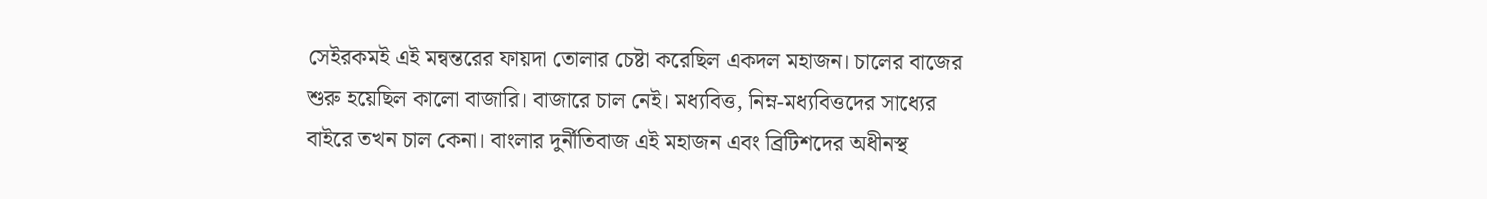সেইরকমই এই মন্বন্তরের ফায়দা তোলার চেষ্টা করেছিল একদল মহাজন। চালের বাজের শুরু হয়েছিল কালো বাজারি। বাজারে চাল নেই। মধ্যবিত্ত, নিম্ন-মধ্যবিত্তদের সাধ্যের বাইরে তখন চাল কেনা। বাংলার দুর্নীতিবাজ এই মহাজন এবং ব্রিটিশদের অধীনস্থ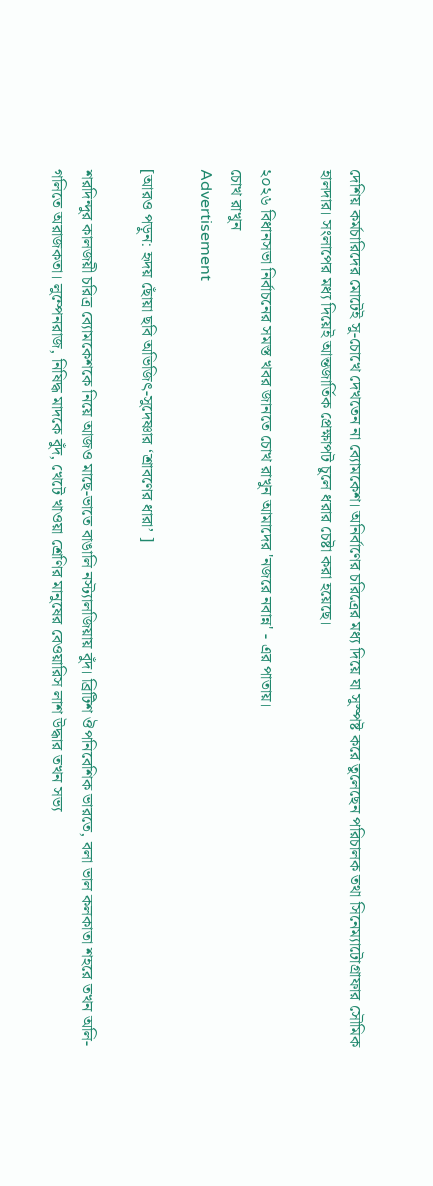দেশিয় কর্মচারিদের মোটেই সু-চোখে দেখতেন না ব্যোমকেশ। অনির্বাণের চরিত্রের মধ্য দিয়ে যা সুস্পষ্ট করে তুলেছেন পরিচালক তথা সিনেম্যাটোগ্রাফার সৌমিক হালদার। সংলাপের মধ্য দিয়েই আন্তজার্তিক প্রেক্ষাপট চুলে ধরার চেষ্টা করা হয়েছে।

২০২৬ বিধানসভা নির্বাচনের সমস্ত খবর জানতে চোখ রাখুন আমাদের 'নজরে নবান্ন' - এর পাতায়।
চোখ রাখুন
Advertisement

[আরও পড়ুন: হৃদয় ছোঁয়া ছবি অভিজিৎ-সুদেষ্ণার ‘শ্রাবণের ধারা’ ]

শরদিন্দুর কালজয়ী চরিত্র ব্যোমকেশকে নিয়ে আজও মাছে-ভাতে বাঙালি নস্ট্যালজিয়ায় বুঁদ। ব্রিটিশ ঔপনিবেশিক ভারতে, বলা ভাল কলকাতা শহরে তখন অলি-গলিতে অরাজকতা। লুম্পেনরাজ, নিষিদ্ধ মাদকে বুঁদ, খেটে খাওয়া শ্রেণির মানুষের বেওয়ারিস লাশ উদ্ধার তখন সভ্য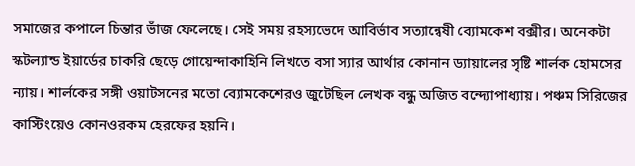সমাজের কপালে চিন্তার ভাঁজ ফেলেছে। সেই সময় রহস্যভেদে আবির্ভাব সত্যান্বেষী ব্যোমকেশ বক্সীর। অনেকটা স্কটল্যান্ড ইয়ার্ডের চাকরি ছেড়ে গোয়েন্দাকাহিনি লিখতে বসা স্যার আর্থার কোনান ড্যায়ালের সৃষ্টি শার্লক হোমসের ন্যায়। শার্লকের সঙ্গী ওয়াটসনের মতো ব্যোমকেশেরও জুটেছিল লেখক বন্ধু অজিত বন্দ্যোপাধ্যায়। পঞ্চম সিরিজের কাস্টিংয়েও কোনওরকম হেরফের হয়নি।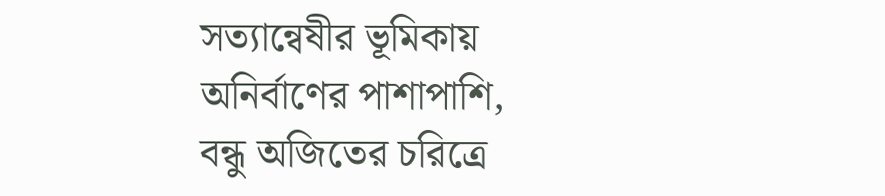সত্যান্বেষীর ভূমিকায় অনির্বাণের পাশাপাশি, বন্ধু অজিতের চরিত্রে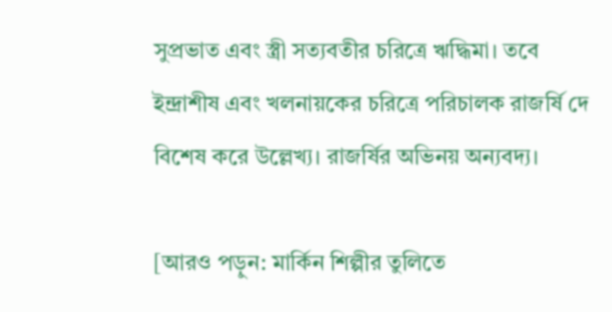সুপ্রভাত এবং স্ত্রী সত্যবতীর চরিত্রে ঋদ্ধিমা। তবে ইন্দ্রাশীষ এবং খলনায়কের চরিত্রে পরিচালক রাজর্ষি দে বিশেষ করে উল্লেখ্য। রাজর্ষির অভিনয় অন্যবদ্য।

[আরও পড়ুন: মার্কিন শিল্পীর তুলিতে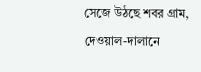সেজে উঠছে শবর গ্রাম, দেওয়াল-দালানে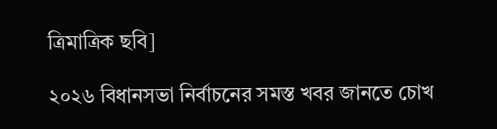ত্রিমাত্রিক ছবি]

২০২৬ বিধানসভা নির্বাচনের সমস্ত খবর জানতে চোখ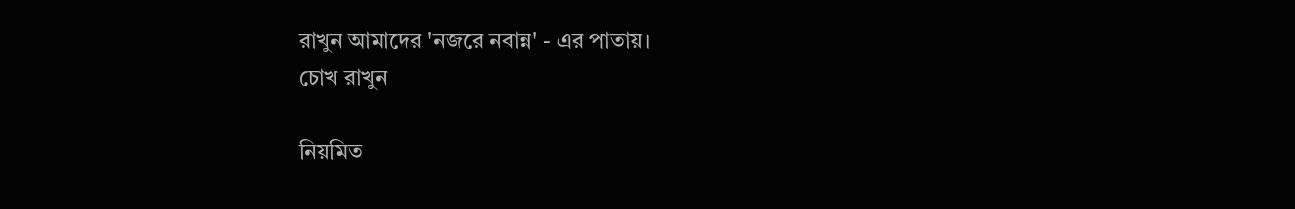রাখুন আমাদের 'নজরে নবান্ন' - এর পাতায়।
চোখ রাখুন

নিয়মিত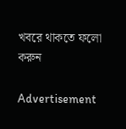খবরে থাকতে ফলো করুন

Advertisement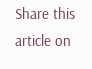Share this article on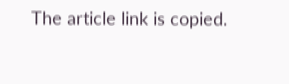The article link is copied.